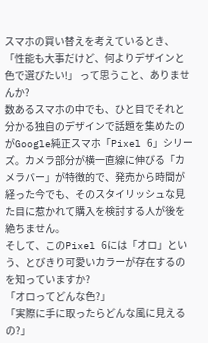スマホの買い替えを考えているとき、「性能も大事だけど、何よりデザインと色で選びたい!」 って思うこと、ありませんか?
数あるスマホの中でも、ひと目でそれと分かる独自のデザインで話題を集めたのがGoogle純正スマホ「Pixel 6」シリーズ。カメラ部分が横一直線に伸びる「カメラバー」が特徴的で、発売から時間が経った今でも、そのスタイリッシュな見た目に惹かれて購入を検討する人が後を絶ちません。
そして、このPixel 6には「オロ」という、とびきり可愛いカラーが存在するのを知っていますか?
「オロってどんな色?」
「実際に手に取ったらどんな風に見えるの?」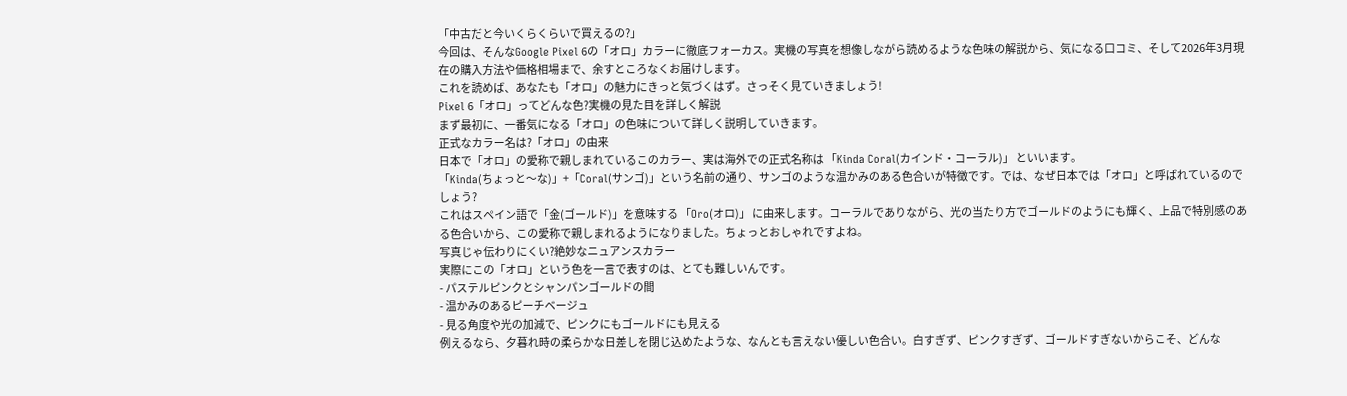「中古だと今いくらくらいで買えるの?」
今回は、そんなGoogle Pixel 6の「オロ」カラーに徹底フォーカス。実機の写真を想像しながら読めるような色味の解説から、気になる口コミ、そして2026年3月現在の購入方法や価格相場まで、余すところなくお届けします。
これを読めば、あなたも「オロ」の魅力にきっと気づくはず。さっそく見ていきましょう!
Pixel 6「オロ」ってどんな色?実機の見た目を詳しく解説
まず最初に、一番気になる「オロ」の色味について詳しく説明していきます。
正式なカラー名は?「オロ」の由来
日本で「オロ」の愛称で親しまれているこのカラー、実は海外での正式名称は 「Kinda Coral(カインド・コーラル)」 といいます。
「Kinda(ちょっと〜な)」+「Coral(サンゴ)」という名前の通り、サンゴのような温かみのある色合いが特徴です。では、なぜ日本では「オロ」と呼ばれているのでしょう?
これはスペイン語で「金(ゴールド)」を意味する 「Oro(オロ)」 に由来します。コーラルでありながら、光の当たり方でゴールドのようにも輝く、上品で特別感のある色合いから、この愛称で親しまれるようになりました。ちょっとおしゃれですよね。
写真じゃ伝わりにくい?絶妙なニュアンスカラー
実際にこの「オロ」という色を一言で表すのは、とても難しいんです。
- パステルピンクとシャンパンゴールドの間
- 温かみのあるピーチベージュ
- 見る角度や光の加減で、ピンクにもゴールドにも見える
例えるなら、夕暮れ時の柔らかな日差しを閉じ込めたような、なんとも言えない優しい色合い。白すぎず、ピンクすぎず、ゴールドすぎないからこそ、どんな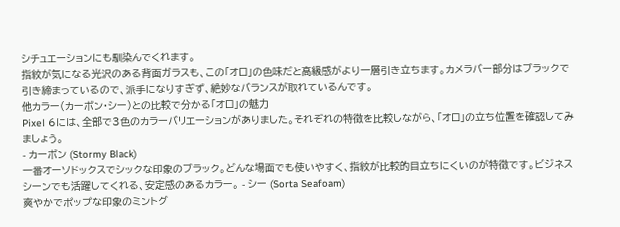シチュエーションにも馴染んでくれます。
指紋が気になる光沢のある背面ガラスも、この「オロ」の色味だと高級感がより一層引き立ちます。カメラバー部分はブラックで引き締まっているので、派手になりすぎず、絶妙なバランスが取れているんです。
他カラー(カーボン・シー)との比較で分かる「オロ」の魅力
Pixel 6には、全部で3色のカラーバリエーションがありました。それぞれの特徴を比較しながら、「オロ」の立ち位置を確認してみましょう。
- カーボン (Stormy Black)
一番オーソドックスでシックな印象のブラック。どんな場面でも使いやすく、指紋が比較的目立ちにくいのが特徴です。ビジネスシーンでも活躍してくれる、安定感のあるカラー。 - シー (Sorta Seafoam)
爽やかでポップな印象のミントグ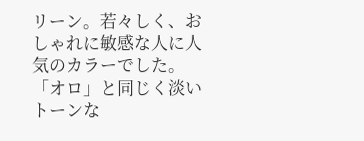リーン。若々しく、おしゃれに敏感な人に人気のカラーでした。「オロ」と同じく淡いトーンな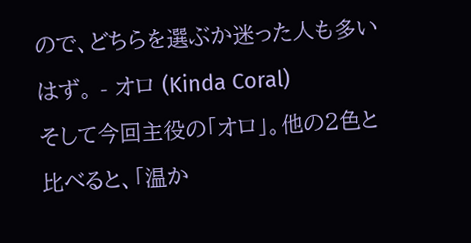ので、どちらを選ぶか迷った人も多いはず。 - オロ (Kinda Coral)
そして今回主役の「オロ」。他の2色と比べると、「温か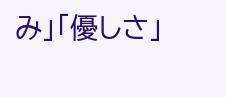み」「優しさ」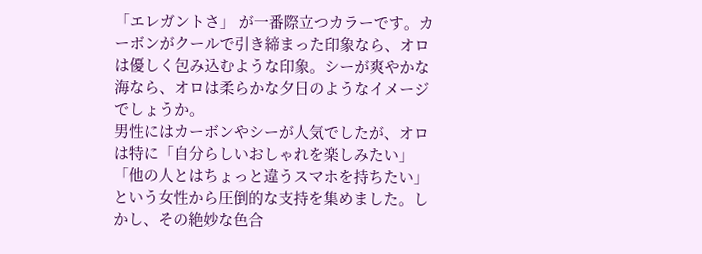「エレガントさ」 が一番際立つカラーです。カーボンがクールで引き締まった印象なら、オロは優しく包み込むような印象。シーが爽やかな海なら、オロは柔らかな夕日のようなイメージでしょうか。
男性にはカーボンやシーが人気でしたが、オロは特に「自分らしいおしゃれを楽しみたい」「他の人とはちょっと違うスマホを持ちたい」という女性から圧倒的な支持を集めました。しかし、その絶妙な色合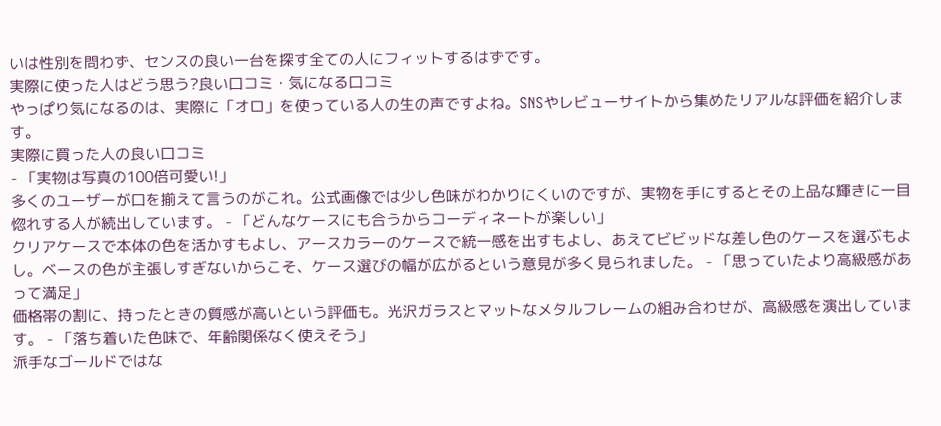いは性別を問わず、センスの良い一台を探す全ての人にフィットするはずです。
実際に使った人はどう思う?良い口コミ・気になる口コミ
やっぱり気になるのは、実際に「オロ」を使っている人の生の声ですよね。SNSやレビューサイトから集めたリアルな評価を紹介します。
実際に買った人の良い口コミ
- 「実物は写真の100倍可愛い!」
多くのユーザーが口を揃えて言うのがこれ。公式画像では少し色味がわかりにくいのですが、実物を手にするとその上品な輝きに一目惚れする人が続出しています。 - 「どんなケースにも合うからコーディネートが楽しい」
クリアケースで本体の色を活かすもよし、アースカラーのケースで統一感を出すもよし、あえてビビッドな差し色のケースを選ぶもよし。ベースの色が主張しすぎないからこそ、ケース選びの幅が広がるという意見が多く見られました。 - 「思っていたより高級感があって満足」
価格帯の割に、持ったときの質感が高いという評価も。光沢ガラスとマットなメタルフレームの組み合わせが、高級感を演出しています。 - 「落ち着いた色味で、年齢関係なく使えそう」
派手なゴールドではな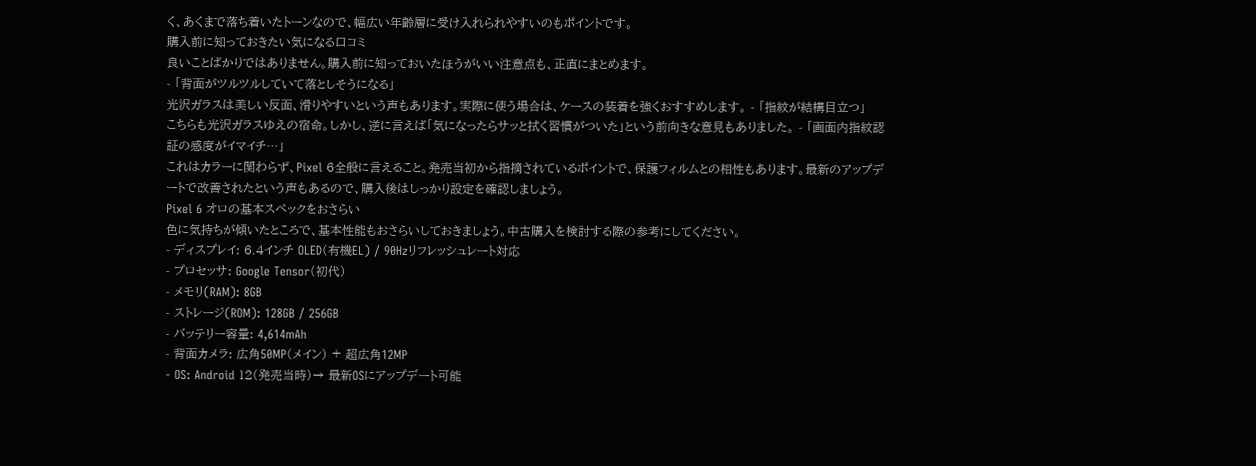く、あくまで落ち着いたトーンなので、幅広い年齢層に受け入れられやすいのもポイントです。
購入前に知っておきたい気になる口コミ
良いことばかりではありません。購入前に知っておいたほうがいい注意点も、正直にまとめます。
- 「背面がツルツルしていて落としそうになる」
光沢ガラスは美しい反面、滑りやすいという声もあります。実際に使う場合は、ケースの装着を強くおすすめします。 - 「指紋が結構目立つ」
こちらも光沢ガラスゆえの宿命。しかし、逆に言えば「気になったらサッと拭く習慣がついた」という前向きな意見もありました。 - 「画面内指紋認証の感度がイマイチ…」
これはカラーに関わらず、Pixel 6全般に言えること。発売当初から指摘されているポイントで、保護フィルムとの相性もあります。最新のアップデートで改善されたという声もあるので、購入後はしっかり設定を確認しましょう。
Pixel 6 オロの基本スペックをおさらい
色に気持ちが傾いたところで、基本性能もおさらいしておきましょう。中古購入を検討する際の参考にしてください。
- ディスプレイ: 6.4インチ OLED(有機EL) / 90Hzリフレッシュレート対応
- プロセッサ: Google Tensor(初代)
- メモリ(RAM): 8GB
- ストレージ(ROM): 128GB / 256GB
- バッテリー容量: 4,614mAh
- 背面カメラ: 広角50MP(メイン) + 超広角12MP
- OS: Android 12(発売当時)→ 最新OSにアップデート可能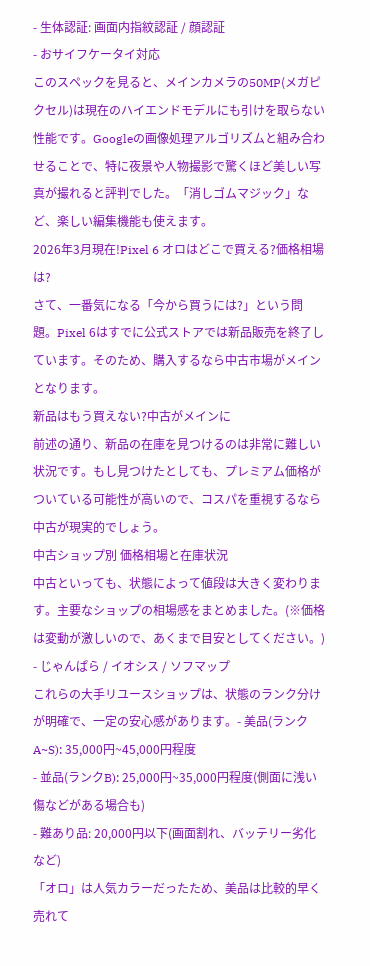- 生体認証: 画面内指紋認証 / 顔認証
- おサイフケータイ対応
このスペックを見ると、メインカメラの50MP(メガピクセル)は現在のハイエンドモデルにも引けを取らない性能です。Googleの画像処理アルゴリズムと組み合わせることで、特に夜景や人物撮影で驚くほど美しい写真が撮れると評判でした。「消しゴムマジック」など、楽しい編集機能も使えます。
2026年3月現在!Pixel 6 オロはどこで買える?価格相場は?
さて、一番気になる「今から買うには?」という問題。Pixel 6はすでに公式ストアでは新品販売を終了しています。そのため、購入するなら中古市場がメインとなります。
新品はもう買えない?中古がメインに
前述の通り、新品の在庫を見つけるのは非常に難しい状況です。もし見つけたとしても、プレミアム価格がついている可能性が高いので、コスパを重視するなら中古が現実的でしょう。
中古ショップ別 価格相場と在庫状況
中古といっても、状態によって値段は大きく変わります。主要なショップの相場感をまとめました。(※価格は変動が激しいので、あくまで目安としてください。)
- じゃんぱら / イオシス / ソフマップ
これらの大手リユースショップは、状態のランク分けが明確で、一定の安心感があります。- 美品(ランクA~S): 35,000円~45,000円程度
- 並品(ランクB): 25,000円~35,000円程度(側面に浅い傷などがある場合も)
- 難あり品: 20,000円以下(画面割れ、バッテリー劣化など)
「オロ」は人気カラーだったため、美品は比較的早く売れて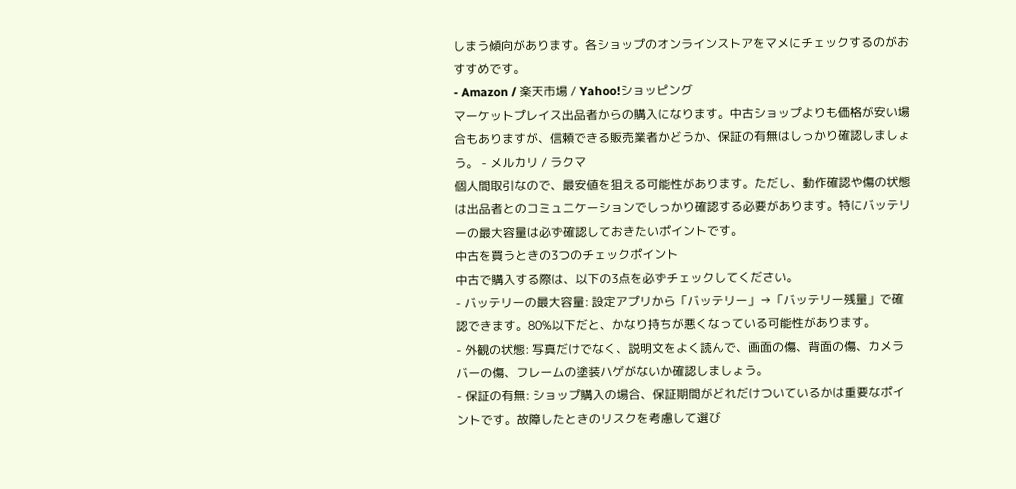しまう傾向があります。各ショップのオンラインストアをマメにチェックするのがおすすめです。
- Amazon / 楽天市場 / Yahoo!ショッピング
マーケットプレイス出品者からの購入になります。中古ショップよりも価格が安い場合もありますが、信頼できる販売業者かどうか、保証の有無はしっかり確認しましょう。 - メルカリ / ラクマ
個人間取引なので、最安値を狙える可能性があります。ただし、動作確認や傷の状態は出品者とのコミュニケーションでしっかり確認する必要があります。特にバッテリーの最大容量は必ず確認しておきたいポイントです。
中古を買うときの3つのチェックポイント
中古で購入する際は、以下の3点を必ずチェックしてください。
- バッテリーの最大容量: 設定アプリから「バッテリー」→「バッテリー残量」で確認できます。80%以下だと、かなり持ちが悪くなっている可能性があります。
- 外観の状態: 写真だけでなく、説明文をよく読んで、画面の傷、背面の傷、カメラバーの傷、フレームの塗装ハゲがないか確認しましょう。
- 保証の有無: ショップ購入の場合、保証期間がどれだけついているかは重要なポイントです。故障したときのリスクを考慮して選び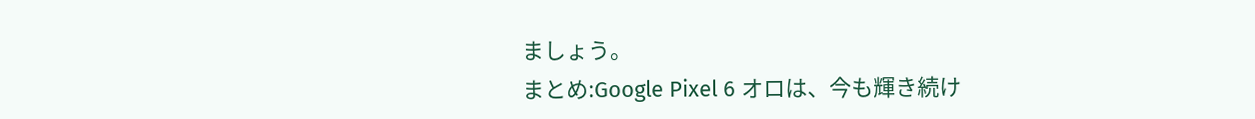ましょう。
まとめ:Google Pixel 6 オロは、今も輝き続け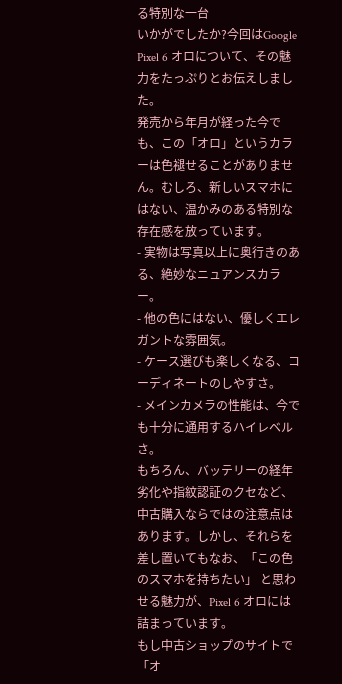る特別な一台
いかがでしたか?今回はGoogle Pixel 6 オロについて、その魅力をたっぷりとお伝えしました。
発売から年月が経った今でも、この「オロ」というカラーは色褪せることがありません。むしろ、新しいスマホにはない、温かみのある特別な存在感を放っています。
- 実物は写真以上に奥行きのある、絶妙なニュアンスカラー。
- 他の色にはない、優しくエレガントな雰囲気。
- ケース選びも楽しくなる、コーディネートのしやすさ。
- メインカメラの性能は、今でも十分に通用するハイレベルさ。
もちろん、バッテリーの経年劣化や指紋認証のクセなど、中古購入ならではの注意点はあります。しかし、それらを差し置いてもなお、「この色のスマホを持ちたい」 と思わせる魅力が、Pixel 6 オロには詰まっています。
もし中古ショップのサイトで「オ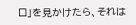ロ」を見かけたら、それは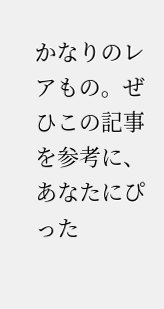かなりのレアもの。ぜひこの記事を参考に、あなたにぴった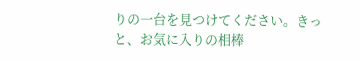りの一台を見つけてください。きっと、お気に入りの相棒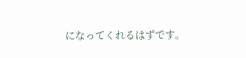になってくれるはずです。